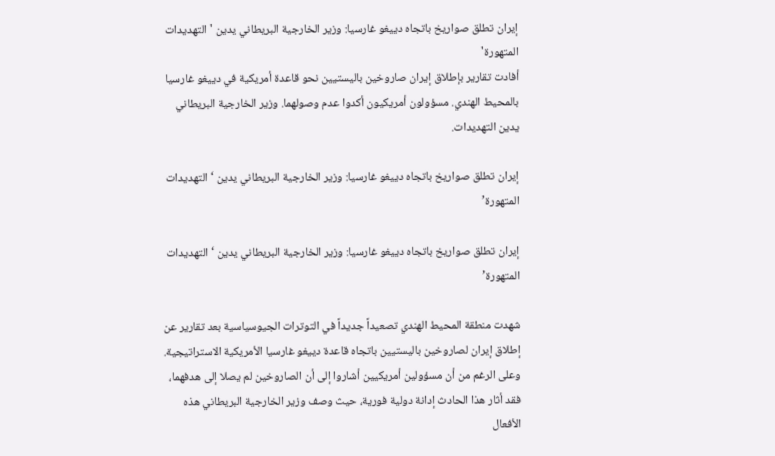إيران تطلق صواريخ باتجاه دييغو غارسيا: وزير الخارجية البريطاني يدين 'التهديدات المتهورة'
أفادت تقارير بإطلاق إيران صاروخين باليستيين نحو قاعدة أمريكية في دييغو غارسيا بالمحيط الهندي. مسؤولون أمريكيون أكدوا عدم وصولهما. وزير الخارجية البريطاني يدين التهديدات.

إيران تطلق صواريخ باتجاه دييغو غارسيا: وزير الخارجية البريطاني يدين ‘التهديدات المتهورة’

إيران تطلق صواريخ باتجاه دييغو غارسيا: وزير الخارجية البريطاني يدين ‘التهديدات المتهورة’

شهدت منطقة المحيط الهندي تصعيداً جديداً في التوترات الجيوسياسية بعد تقارير عن إطلاق إيران لصاروخين باليستيين باتجاه قاعدة دييغو غارسيا الأمريكية الاستراتيجية. وعلى الرغم من أن مسؤولين أمريكيين أشاروا إلى أن الصاروخين لم يصلا إلى هدفهما، فقد أثار هذا الحادث إدانة دولية فورية، حيث وصف وزير الخارجية البريطاني هذه الأفعال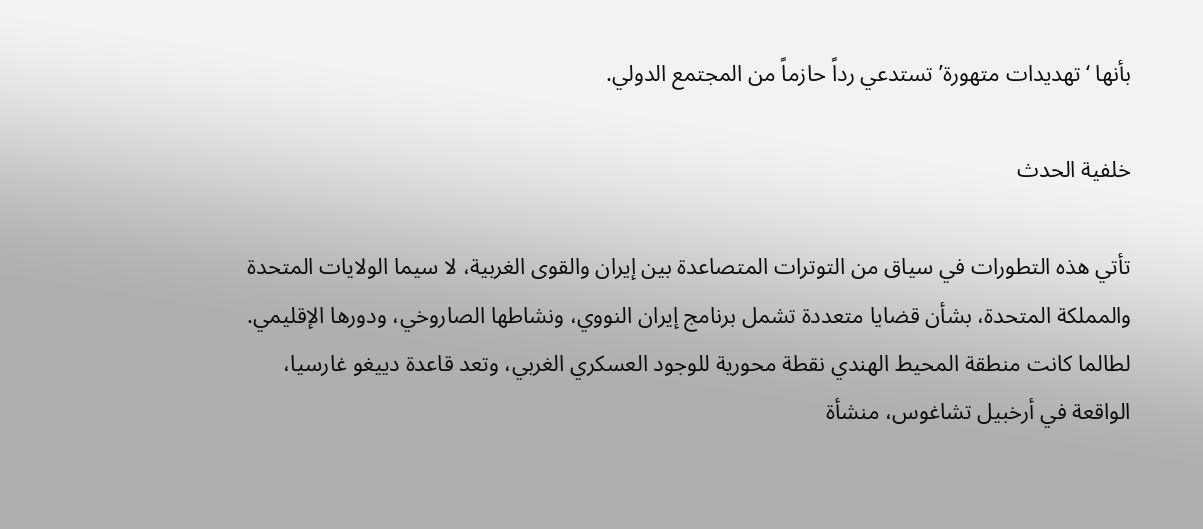بأنها ‘تهديدات متهورة’ تستدعي رداً حازماً من المجتمع الدولي.

خلفية الحدث

تأتي هذه التطورات في سياق من التوترات المتصاعدة بين إيران والقوى الغربية، لا سيما الولايات المتحدة والمملكة المتحدة، بشأن قضايا متعددة تشمل برنامج إيران النووي، ونشاطها الصاروخي، ودورها الإقليمي. لطالما كانت منطقة المحيط الهندي نقطة محورية للوجود العسكري الغربي، وتعد قاعدة دييغو غارسيا، الواقعة في أرخبيل تشاغوس، منشأة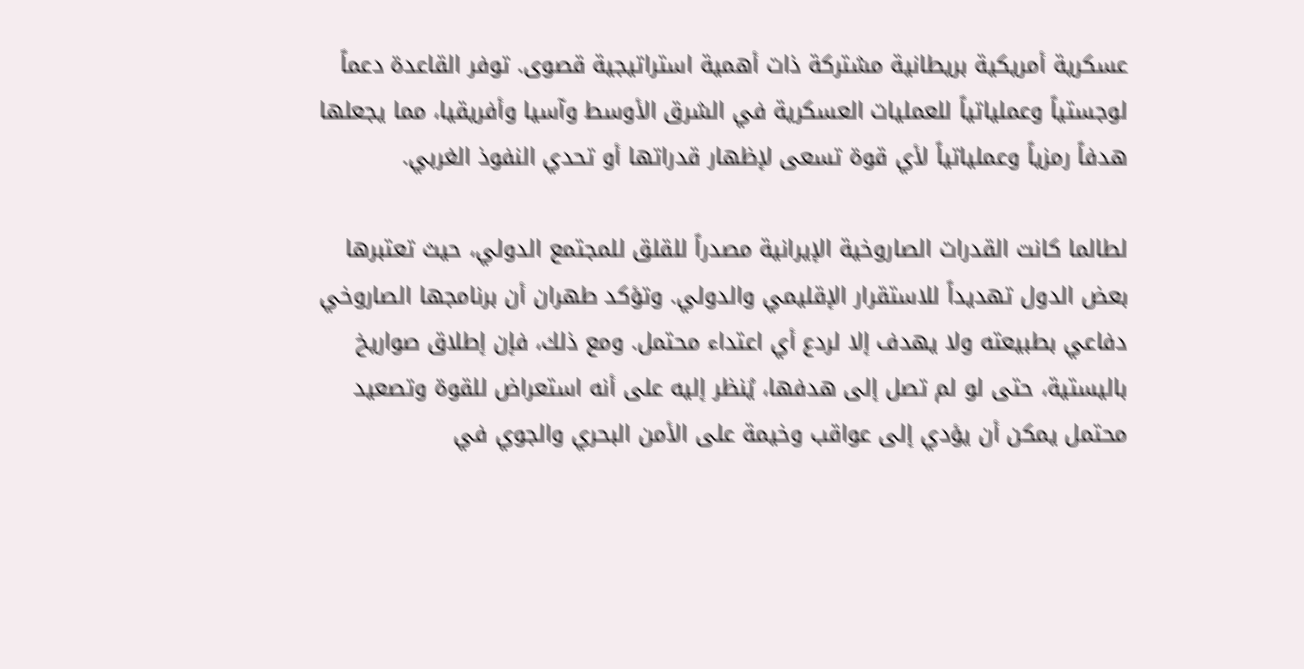عسكرية أمريكية بريطانية مشتركة ذات أهمية استراتيجية قصوى. توفر القاعدة دعماً لوجستياً وعملياتياً للعمليات العسكرية في الشرق الأوسط وآسيا وأفريقيا، مما يجعلها هدفاً رمزياً وعملياتياً لأي قوة تسعى لإظهار قدراتها أو تحدي النفوذ الغربي.

لطالما كانت القدرات الصاروخية الإيرانية مصدراً للقلق للمجتمع الدولي، حيث تعتبرها بعض الدول تهديداً للاستقرار الإقليمي والدولي. وتؤكد طهران أن برنامجها الصاروخي دفاعي بطبيعته ولا يهدف إلا لردع أي اعتداء محتمل. ومع ذلك، فإن إطلاق صواريخ باليستية، حتى لو لم تصل إلى هدفها، يُنظر إليه على أنه استعراض للقوة وتصعيد محتمل يمكن أن يؤدي إلى عواقب وخيمة على الأمن البحري والجوي في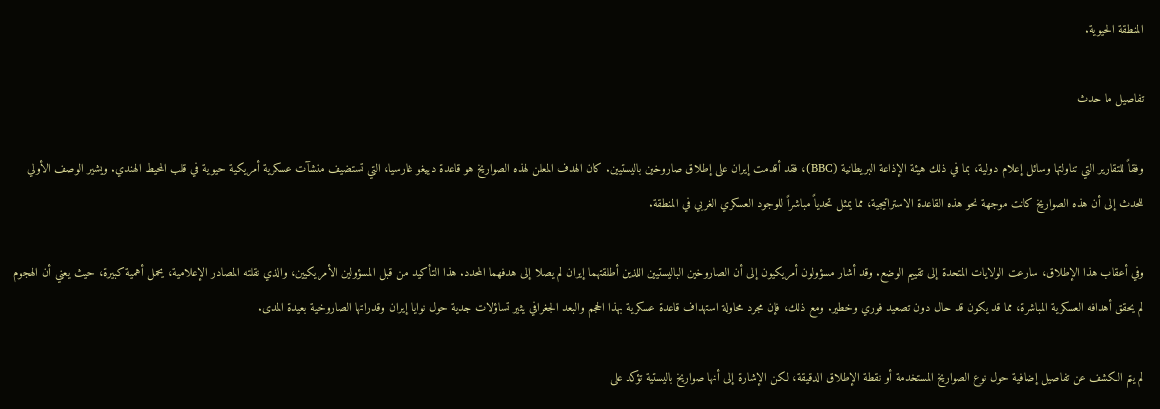المنطقة الحيوية.

تفاصيل ما حدث

وفقاً للتقارير التي تناولتها وسائل إعلام دولية، بما في ذلك هيئة الإذاعة البريطانية (BBC)، فقد أقدمت إيران على إطلاق صاروخين باليستيين. كان الهدف المعلن لهذه الصواريخ هو قاعدة دييغو غارسيا، التي تستضيف منشآت عسكرية أمريكية حيوية في قلب المحيط الهندي. ويشير الوصف الأولي للحدث إلى أن هذه الصواريخ كانت موجهة نحو هذه القاعدة الاستراتيجية، مما يمثل تحدياً مباشراً للوجود العسكري الغربي في المنطقة.

وفي أعقاب هذا الإطلاق، سارعت الولايات المتحدة إلى تقييم الوضع. وقد أشار مسؤولون أمريكيون إلى أن الصاروخين الباليستيين اللذين أطلقتهما إيران لم يصلا إلى هدفهما المحدد. هذا التأكيد من قبل المسؤولين الأمريكيين، والذي نقلته المصادر الإعلامية، يحمل أهمية كبيرة، حيث يعني أن الهجوم لم يحقق أهدافه العسكرية المباشرة، مما قد يكون قد حال دون تصعيد فوري وخطير. ومع ذلك، فإن مجرد محاولة استهداف قاعدة عسكرية بهذا الحجم والبعد الجغرافي يثير تساؤلات جدية حول نوايا إيران وقدراتها الصاروخية بعيدة المدى.

لم يتم الكشف عن تفاصيل إضافية حول نوع الصواريخ المستخدمة أو نقطة الإطلاق الدقيقة، لكن الإشارة إلى أنها صواريخ باليستية تؤكد على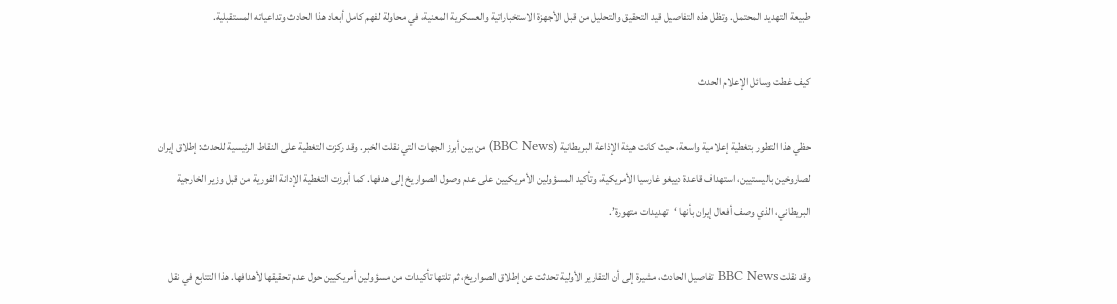طبيعة التهديد المحتمل. وتظل هذه التفاصيل قيد التحقيق والتحليل من قبل الأجهزة الاستخباراتية والعسكرية المعنية، في محاولة لفهم كامل أبعاد هذا الحادث وتداعياته المستقبلية.

كيف غطت وسائل الإعلام الحدث

حظي هذا التطور بتغطية إعلامية واسعة، حيث كانت هيئة الإذاعة البريطانية (BBC News) من بين أبرز الجهات التي نقلت الخبر. وقد ركزت التغطية على النقاط الرئيسية للحدث: إطلاق إيران لصاروخين باليستيين، استهداف قاعدة دييغو غارسيا الأمريكية، وتأكيد المسؤولين الأمريكيين على عدم وصول الصواريخ إلى هدفها. كما أبرزت التغطية الإدانة الفورية من قبل وزير الخارجية البريطاني، الذي وصف أفعال إيران بأنها ‘تهديدات متهورة’.

وقد نقلت BBC News تفاصيل الحادث، مشيرة إلى أن التقارير الأولية تحدثت عن إطلاق الصواريخ، ثم تلتها تأكيدات من مسؤولين أمريكيين حول عدم تحقيقها لأهدافها. هذا التتابع في نقل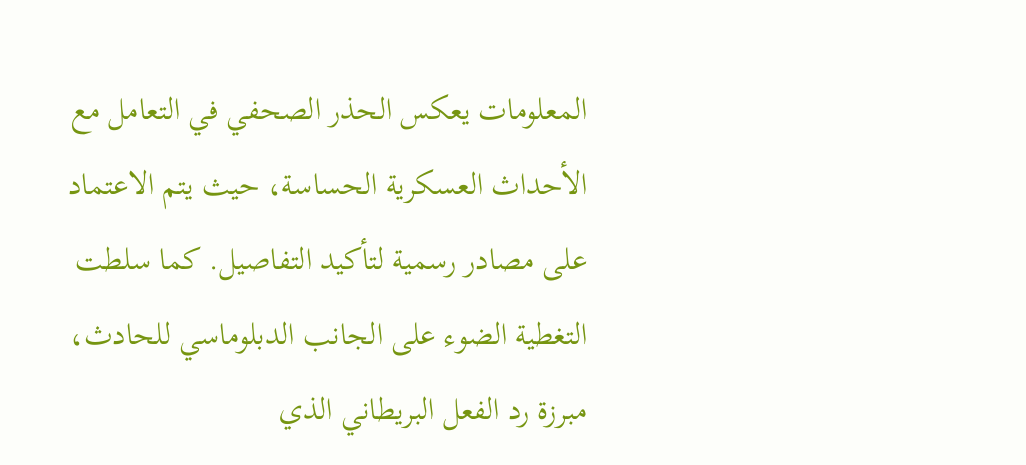المعلومات يعكس الحذر الصحفي في التعامل مع الأحداث العسكرية الحساسة، حيث يتم الاعتماد على مصادر رسمية لتأكيد التفاصيل. كما سلطت التغطية الضوء على الجانب الدبلوماسي للحادث، مبرزة رد الفعل البريطاني الذي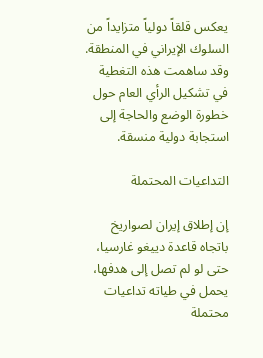يعكس قلقاً دولياً متزايداً من السلوك الإيراني في المنطقة. وقد ساهمت هذه التغطية في تشكيل الرأي العام حول خطورة الوضع والحاجة إلى استجابة دولية منسقة.

التداعيات المحتملة

إن إطلاق إيران لصواريخ باتجاه قاعدة دييغو غارسيا، حتى لو لم تصل إلى هدفها، يحمل في طياته تداعيات محتملة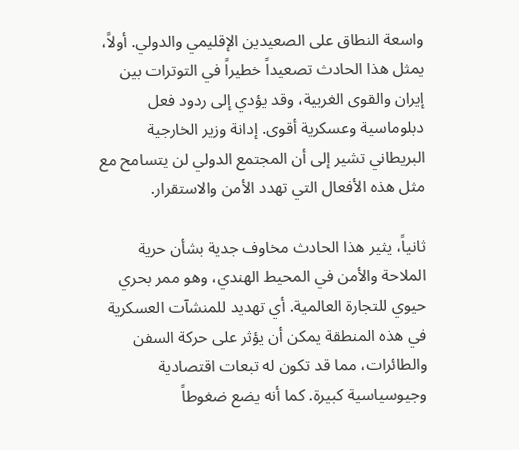واسعة النطاق على الصعيدين الإقليمي والدولي. أولاً، يمثل هذا الحادث تصعيداً خطيراً في التوترات بين إيران والقوى الغربية، وقد يؤدي إلى ردود فعل دبلوماسية وعسكرية أقوى. إدانة وزير الخارجية البريطاني تشير إلى أن المجتمع الدولي لن يتسامح مع مثل هذه الأفعال التي تهدد الأمن والاستقرار.

ثانياً، يثير هذا الحادث مخاوف جدية بشأن حرية الملاحة والأمن في المحيط الهندي، وهو ممر بحري حيوي للتجارة العالمية. أي تهديد للمنشآت العسكرية في هذه المنطقة يمكن أن يؤثر على حركة السفن والطائرات، مما قد تكون له تبعات اقتصادية وجيوسياسية كبيرة. كما أنه يضع ضغوطاً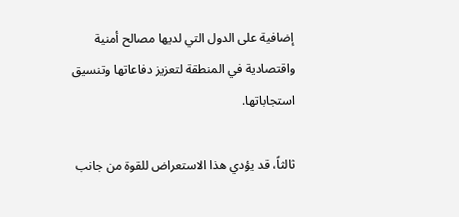إضافية على الدول التي لديها مصالح أمنية واقتصادية في المنطقة لتعزيز دفاعاتها وتنسيق استجاباتها.

ثالثاً، قد يؤدي هذا الاستعراض للقوة من جانب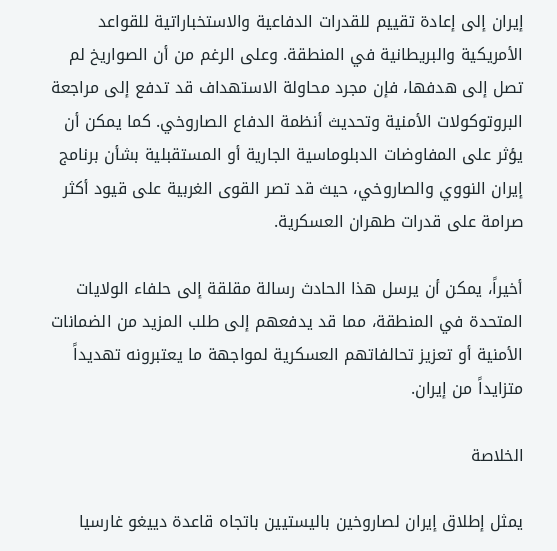إيران إلى إعادة تقييم للقدرات الدفاعية والاستخباراتية للقواعد الأمريكية والبريطانية في المنطقة. وعلى الرغم من أن الصواريخ لم تصل إلى هدفها، فإن مجرد محاولة الاستهداف قد تدفع إلى مراجعة البروتوكولات الأمنية وتحديث أنظمة الدفاع الصاروخي. كما يمكن أن يؤثر على المفاوضات الدبلوماسية الجارية أو المستقبلية بشأن برنامج إيران النووي والصاروخي، حيث قد تصر القوى الغربية على قيود أكثر صرامة على قدرات طهران العسكرية.

أخيراً، يمكن أن يرسل هذا الحادث رسالة مقلقة إلى حلفاء الولايات المتحدة في المنطقة، مما قد يدفعهم إلى طلب المزيد من الضمانات الأمنية أو تعزيز تحالفاتهم العسكرية لمواجهة ما يعتبرونه تهديداً متزايداً من إيران.

الخلاصة

يمثل إطلاق إيران لصاروخين باليستيين باتجاه قاعدة دييغو غارسيا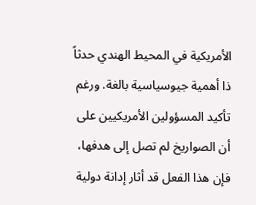الأمريكية في المحيط الهندي حدثاً ذا أهمية جيوسياسية بالغة. ورغم تأكيد المسؤولين الأمريكيين على أن الصواريخ لم تصل إلى هدفها، فإن هذا الفعل قد أثار إدانة دولية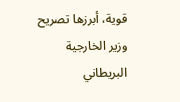قوية، أبرزها تصريح وزير الخارجية البريطاني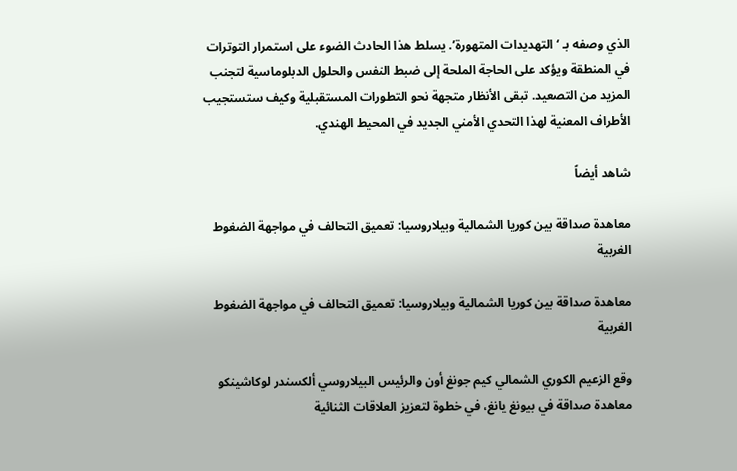الذي وصفه بـ ‘التهديدات المتهورة’. يسلط هذا الحادث الضوء على استمرار التوترات في المنطقة ويؤكد على الحاجة الملحة إلى ضبط النفس والحلول الدبلوماسية لتجنب المزيد من التصعيد. تبقى الأنظار متجهة نحو التطورات المستقبلية وكيف ستستجيب الأطراف المعنية لهذا التحدي الأمني الجديد في المحيط الهندي.

شاهد أيضاً

معاهدة صداقة بين كوريا الشمالية وبيلاروسيا: تعميق التحالف في مواجهة الضغوط الغربية

معاهدة صداقة بين كوريا الشمالية وبيلاروسيا: تعميق التحالف في مواجهة الضغوط الغربية

وقع الزعيم الكوري الشمالي كيم جونغ أون والرئيس البيلاروسي ألكسندر لوكاشينكو معاهدة صداقة في بيونغ يانغ، في خطوة لتعزيز العلاقات الثنائية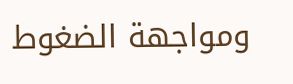ومواجهة الضغوط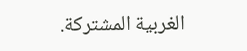الغربية المشتركة.